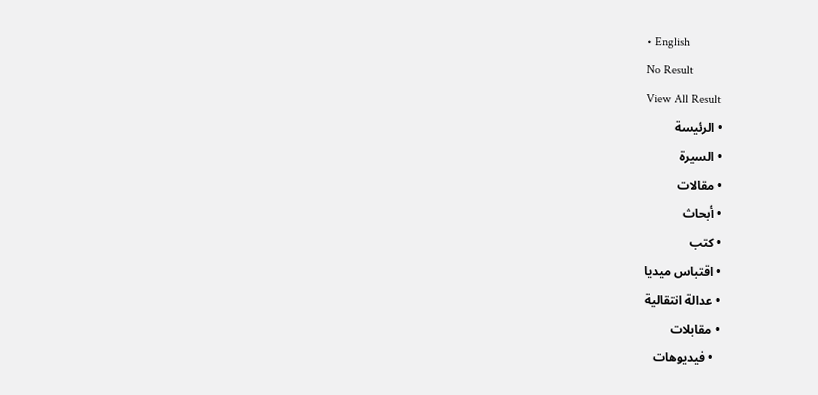• English
No Result
View All Result
  • الرئيسة
  • السيرة
  • مقالات
  • أبحاث
  • كتب
  • اقتباس ميديا
  • عدالة انتقالية
  • مقابلات
    • فيديوهات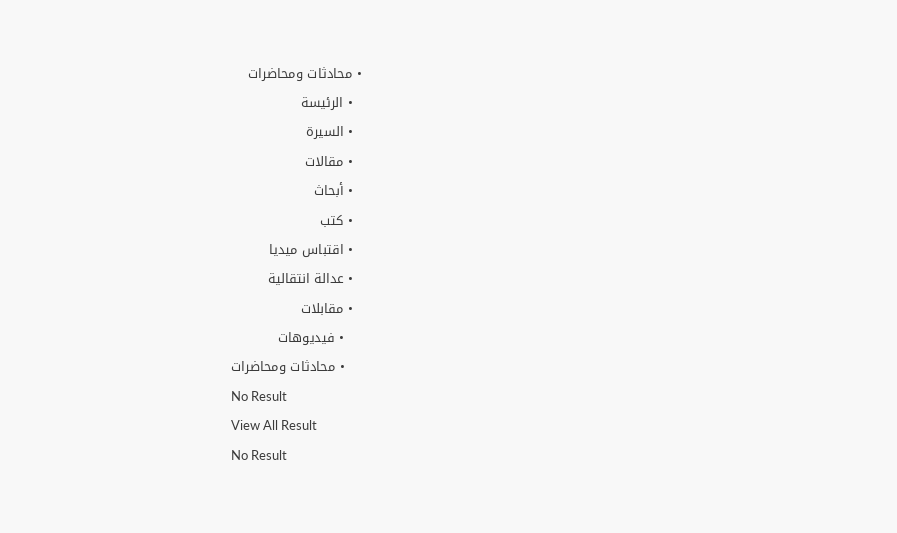• محادثات ومحاضرات
  • الرئيسة
  • السيرة
  • مقالات
  • أبحاث
  • كتب
  • اقتباس ميديا
  • عدالة انتقالية
  • مقابلات
    • فيديوهات
    • محادثات ومحاضرات
No Result
View All Result
No Result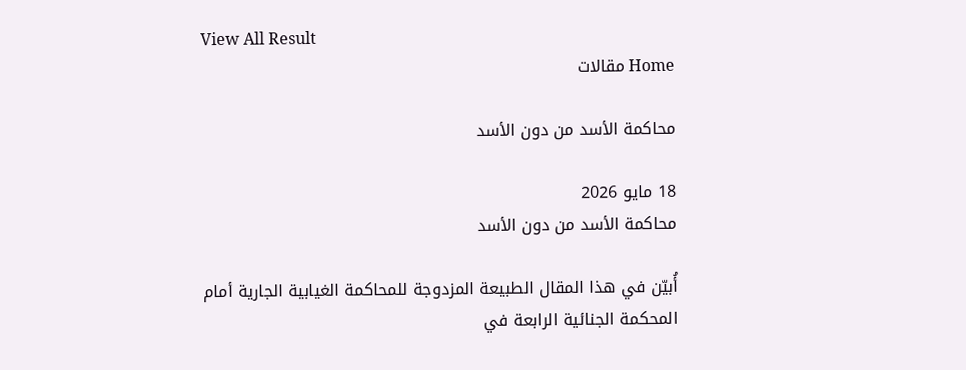View All Result
Home مقالات

محاكمة الأسد من دون الأسد

18 مايو 2026
محاكمة الأسد من دون الأسد

أُبيّن في هذا المقال الطبيعة المزدوجة للمحاكمة الغيابية الجارية أمام المحكمة الجنائية الرابعة في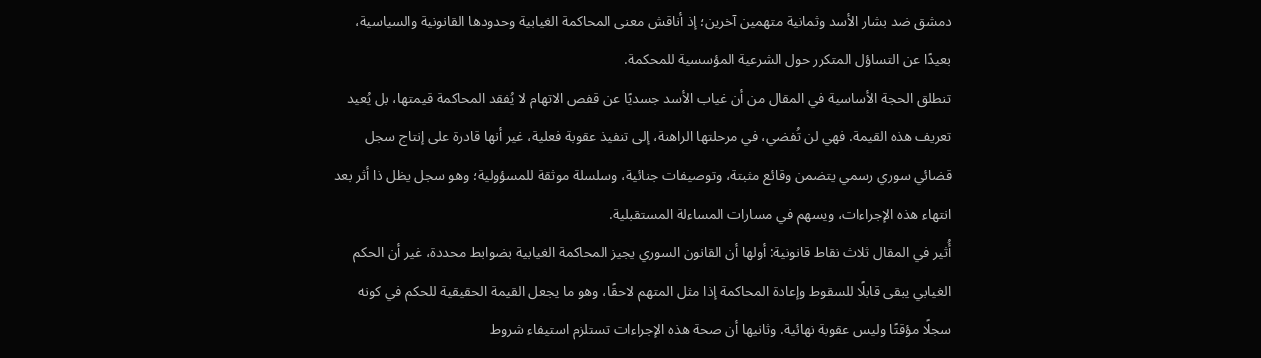دمشق ضد بشار الأسد وثمانية متهمين آخرين؛ إذ أناقش معنى المحاكمة الغيابية وحدودها القانونية والسياسية، بعيدًا عن التساؤل المتكرر حول الشرعية المؤسسية للمحكمة.
تنطلق الحجة الأساسية في المقال من أن غياب الأسد جسديًا عن قفص الاتهام لا يُفقد المحاكمة قيمتها، بل يُعيد تعريف هذه القيمة. فهي لن تُفضي، في مرحلتها الراهنة، إلى تنفيذ عقوبة فعلية، غير أنها قادرة على إنتاج سجل قضائي سوري رسمي يتضمن وقائع مثبتة، وتوصيفات جنائية، وسلسلة موثقة للمسؤولية؛ وهو سجل يظل ذا أثر بعد انتهاء هذه الإجراءات، ويسهم في مسارات المساءلة المستقبلية.
أُثير في المقال ثلاث نقاط قانونية: أولها أن القانون السوري يجيز المحاكمة الغيابية بضوابط محددة، غير أن الحكم الغيابي يبقى قابلًا للسقوط وإعادة المحاكمة إذا مثل المتهم لاحقًا، وهو ما يجعل القيمة الحقيقية للحكم في كونه سجلًا مؤقتًا وليس عقوبة نهائية. وثانيها أن صحة هذه الإجراءات تستلزم استيفاء شروط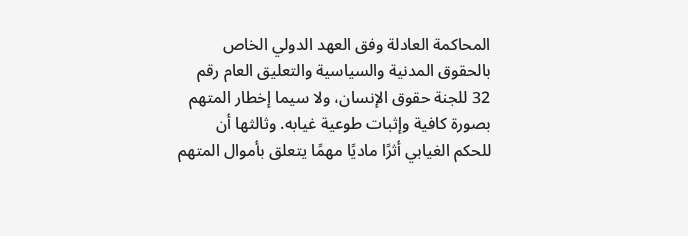المحاكمة العادلة وفق العهد الدولي الخاص بالحقوق المدنية والسياسية والتعليق العام رقم 32 للجنة حقوق الإنسان، ولا سيما إخطار المتهم بصورة كافية وإثبات طوعية غيابه. وثالثها أن للحكم الغيابي أثرًا ماديًا مهمًا يتعلق بأموال المتهم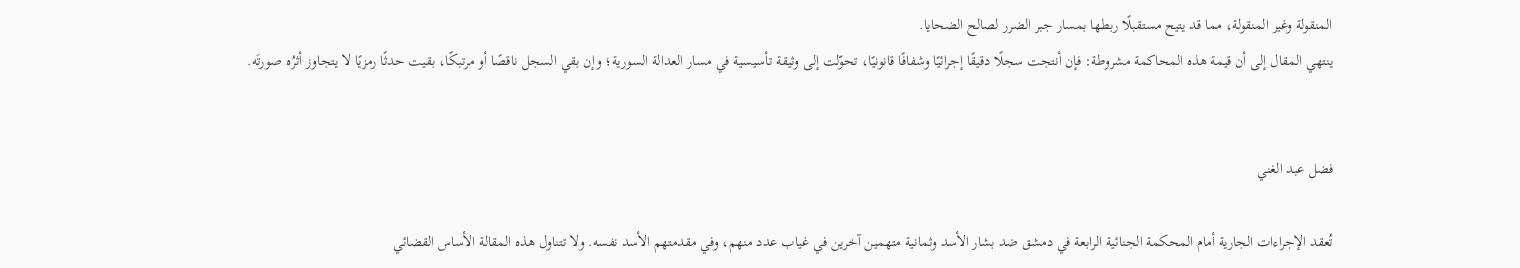المنقولة وغير المنقولة، مما قد يتيح مستقبلًا ربطها بمسار جبر الضرر لصالح الضحايا.
ينتهي المقال إلى أن قيمة هذه المحاكمة مشروطة: فإن أنتجت سجلًا دقيقًا إجرائيًا وشفافًا قانونيًا، تحوّلت إلى وثيقة تأسيسية في مسار العدالة السورية؛ وإن بقي السجل ناقصًا أو مرتبكًا، بقيت حدثًا رمزيًا لا يتجاوز أثرُه صورتَه.


فضل عبد الغني

تُعقد الإجراءات الجارية أمام المحكمة الجنائية الرابعة في دمشق ضد بشار الأسد وثمانية متهمين آخرين في غياب عدد منهم، وفي مقدمتهم الأسد نفسه. ولا تتناول هذه المقالة الأساس القضائي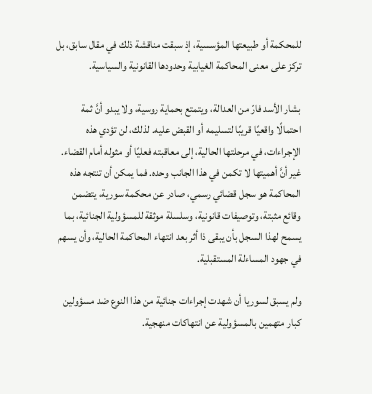للمحكمة أو طبيعتها المؤسسية، إذ سبقت مناقشة ذلك في مقال سابق، بل تركز على معنى المحاكمة الغيابية وحدودها القانونية والسياسية.

بشار الأسد فارّ من العدالة، ويتمتع بحماية روسية، ولا يبدو أنَّ ثمة احتمالًا واقعيًا قريبًا لتسليمه أو القبض عليه. لذلك، لن تؤدي هذه الإجراءات، في مرحلتها الحالية، إلى معاقبته فعليًا أو مثوله أمام القضاء. غير أنَّ أهميتها لا تكمن في هذا الجانب وحده. فما يمكن أن تنتجه هذه المحاكمة هو سجل قضائي رسمي، صادر عن محكمة سورية، يتضمن وقائع مثبتة، وتوصيفات قانونية، وسلسلة موثقة للمسؤولية الجنائية، بما يسمح لهذا السجل بأن يبقى ذا أثر بعد انتهاء المحاكمة الحالية، وأن يسهم في جهود المساءلة المستقبلية.

ولم يسبق لسوريا أن شهدت إجراءات جنائية من هذا النوع ضد مسؤولين كبار متهمين بالمسؤولية عن انتهاكات منهجية.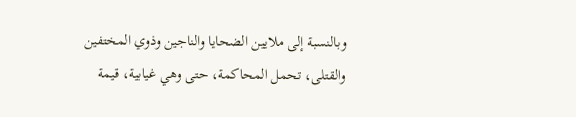وبالنسبة إلى ملايين الضحايا والناجين وذوي المختفين والقتلى، تحمل المحاكمة، حتى وهي غيابية، قيمة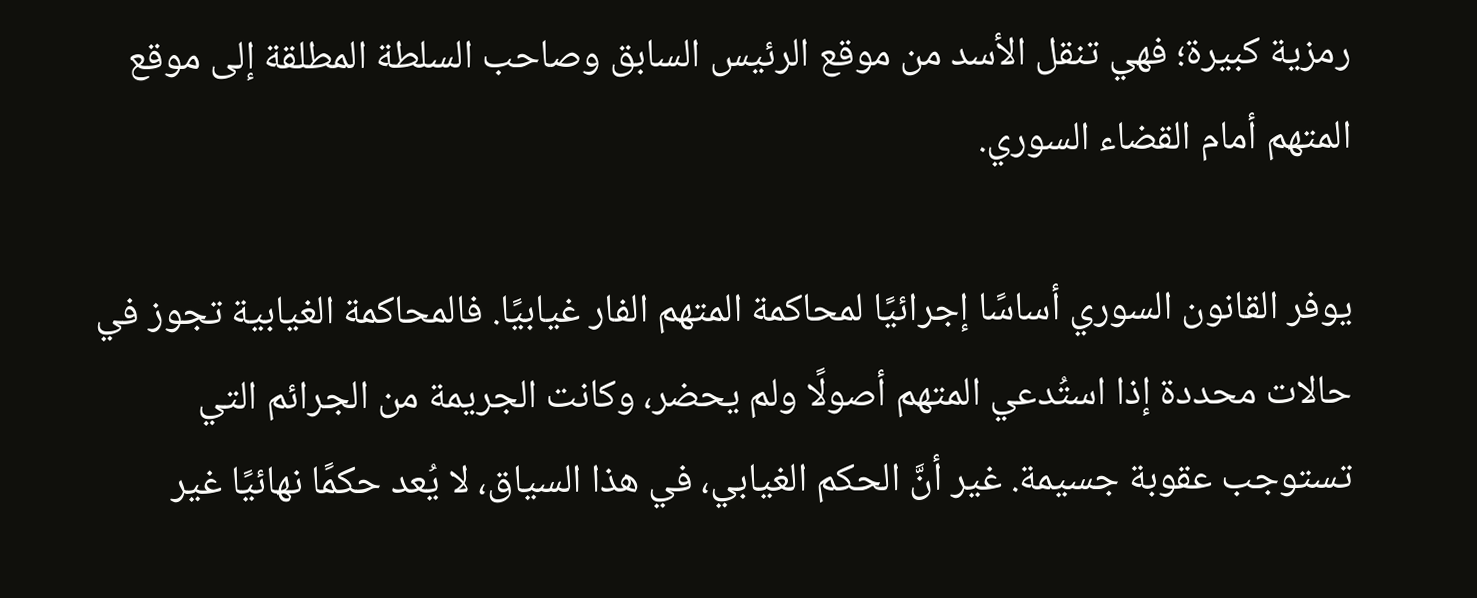رمزية كبيرة؛ فهي تنقل الأسد من موقع الرئيس السابق وصاحب السلطة المطلقة إلى موقع المتهم أمام القضاء السوري.

يوفر القانون السوري أساسًا إجرائيًا لمحاكمة المتهم الفار غيابيًا. فالمحاكمة الغيابية تجوز في حالات محددة إذا استُدعي المتهم أصولًا ولم يحضر، وكانت الجريمة من الجرائم التي تستوجب عقوبة جسيمة. غير أنَّ الحكم الغيابي، في هذا السياق، لا يُعد حكمًا نهائيًا غير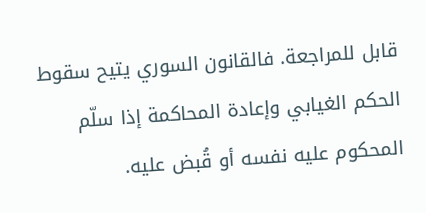قابل للمراجعة. فالقانون السوري يتيح سقوط الحكم الغيابي وإعادة المحاكمة إذا سلّم المحكوم عليه نفسه أو قُبض عليه.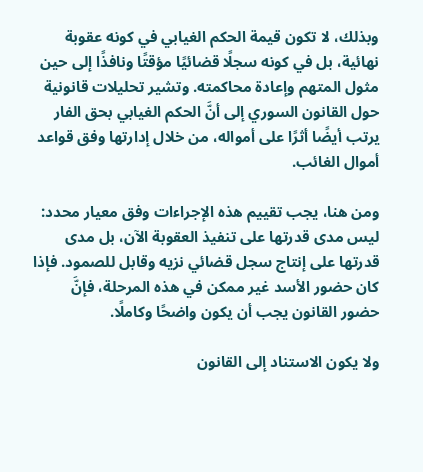وبذلك، لا تكون قيمة الحكم الغيابي في كونه عقوبة نهائية، بل في كونه سجلًا قضائيًا مؤقتًا ونافذًا إلى حين مثول المتهم وإعادة محاكمته. وتشير تحليلات قانونية حول القانون السوري إلى أنَّ الحكم الغيابي بحق الفار يرتب أيضًا أثرًا على أمواله، من خلال إدارتها وفق قواعد أموال الغائب.

ومن هنا، يجب تقييم هذه الإجراءات وفق معيار محدد: ليس مدى قدرتها على تنفيذ العقوبة الآن، بل مدى قدرتها على إنتاج سجل قضائي نزيه وقابل للصمود. فإذا كان حضور الأسد غير ممكن في هذه المرحلة، فإنَّ حضور القانون يجب أن يكون واضحًا وكاملًا.

ولا يكون الاستناد إلى القانون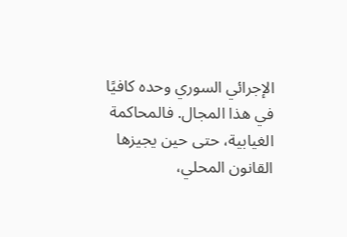الإجرائي السوري وحده كافيًا في هذا المجال. فالمحاكمة الغيابية، حتى حين يجيزها القانون المحلي،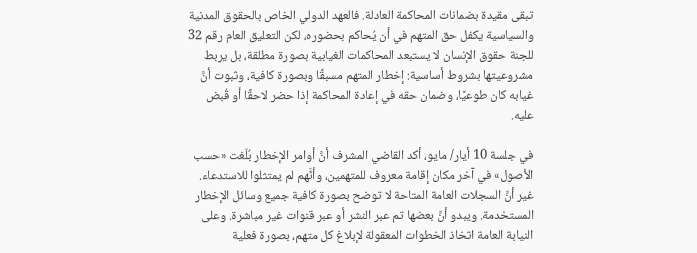تبقى مقيدة بضمانات المحاكمة العادلة. فالعهد الدولي الخاص بالحقوق المدنية والسياسية يكفل حق المتهم في أن يُحاكم بحضوره، لكن التعليق العام رقم 32 للجنة حقوق الإنسان لا يستبعد المحاكمات الغيابية بصورة مطلقة، بل يربط مشروعيتها بشروط أساسية: إخطار المتهم مسبقًا وبصورة كافية، وثبوت أنَّ غيابه كان طوعيًا، وضمان حقه في إعادة المحاكمة إذا حضر لاحقًا أو قُبض عليه.

في جلسة 10 أيار/ مايو، أكد القاضي المشرف أنَّ أوامر الإخطار بُلّغت «حسب الأصول» في آخر مكان إقامة معروف للمتهمين، وأنَّهم لم يمتثلوا للاستدعاء. غير أنَّ السجلات العامة المتاحة لا توضح بصورة كافية جميع وسائل الإخطار المستخدمة. ويبدو أنَّ بعضها تم عبر النشر أو عبر قنوات غير مباشرة. وعلى النيابة العامة اتخاذ الخطوات المعقولة لإبلاغ كل متهم، بصورة فعلية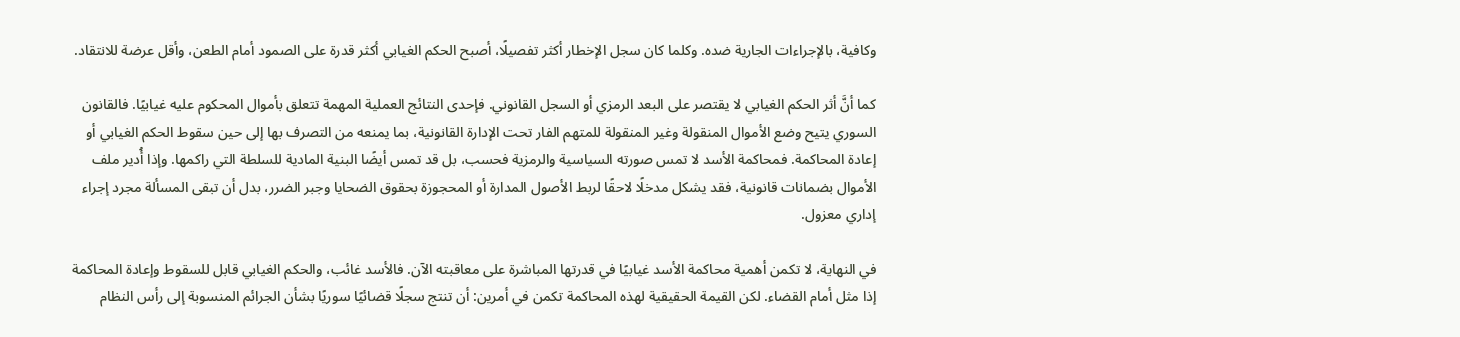وكافية، بالإجراءات الجارية ضده. وكلما كان سجل الإخطار أكثر تفصيلًا، أصبح الحكم الغيابي أكثر قدرة على الصمود أمام الطعن، وأقل عرضة للانتقاد.

كما أنَّ أثر الحكم الغيابي لا يقتصر على البعد الرمزي أو السجل القانوني. فإحدى النتائج العملية المهمة تتعلق بأموال المحكوم عليه غيابيًا. فالقانون السوري يتيح وضع الأموال المنقولة وغير المنقولة للمتهم الفار تحت الإدارة القانونية، بما يمنعه من التصرف بها إلى حين سقوط الحكم الغيابي أو إعادة المحاكمة. فمحاكمة الأسد لا تمس صورته السياسية والرمزية فحسب، بل قد تمس أيضًا البنية المادية للسلطة التي راكمها. وإذا أُدير ملف الأموال بضمانات قانونية، فقد يشكل مدخلًا لاحقًا لربط الأصول المدارة أو المحجوزة بحقوق الضحايا وجبر الضرر، بدل أن تبقى المسألة مجرد إجراء إداري معزول.

في النهاية، لا تكمن أهمية محاكمة الأسد غيابيًا في قدرتها المباشرة على معاقبته الآن. فالأسد غائب، والحكم الغيابي قابل للسقوط وإعادة المحاكمة إذا مثل أمام القضاء. لكن القيمة الحقيقية لهذه المحاكمة تكمن في أمرين: أن تنتج سجلًا قضائيًا سوريًا بشأن الجرائم المنسوبة إلى رأس النظام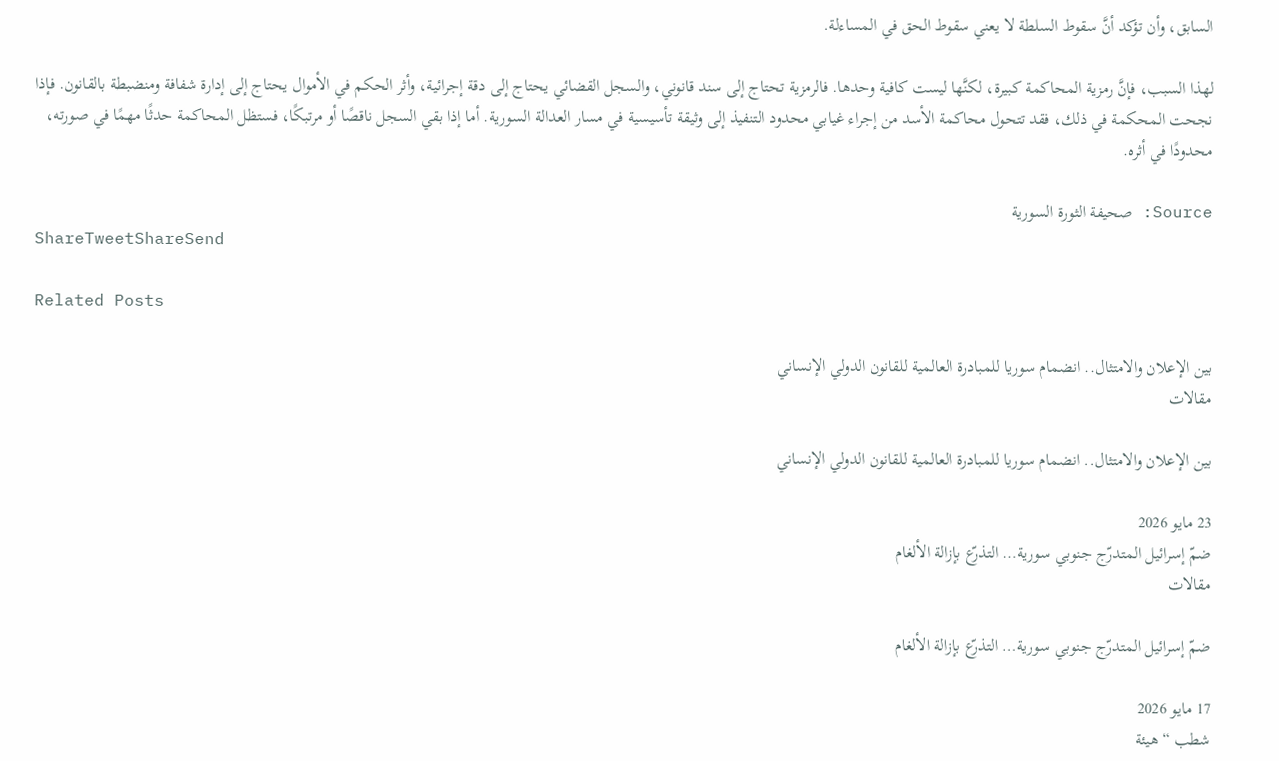السابق، وأن تؤكد أنَّ سقوط السلطة لا يعني سقوط الحق في المساءلة.

لهذا السبب، فإنَّ رمزية المحاكمة كبيرة، لكنَّها ليست كافية وحدها. فالرمزية تحتاج إلى سند قانوني، والسجل القضائي يحتاج إلى دقة إجرائية، وأثر الحكم في الأموال يحتاج إلى إدارة شفافة ومنضبطة بالقانون. فإذا نجحت المحكمة في ذلك، فقد تتحول محاكمة الأسد من إجراء غيابي محدود التنفيذ إلى وثيقة تأسيسية في مسار العدالة السورية. أما إذا بقي السجل ناقصًا أو مرتبكًا، فستظل المحاكمة حدثًا مهمًا في صورته، محدودًا في أثره.

Source: صحيفة الثورة السورية
ShareTweetShareSend

Related Posts

بين الإعلان والامتثال.. انضمام سوريا للمبادرة العالمية للقانون الدولي الإنساني
مقالات

بين الإعلان والامتثال.. انضمام سوريا للمبادرة العالمية للقانون الدولي الإنساني

23 مايو 2026
ضمّ إسرائيل المتدرّج جنوبي سورية… التذرّع بإزالة الألغام
مقالات

ضمّ إسرائيل المتدرّج جنوبي سورية… التذرّع بإزالة الألغام

17 مايو 2026
شطب “هيئة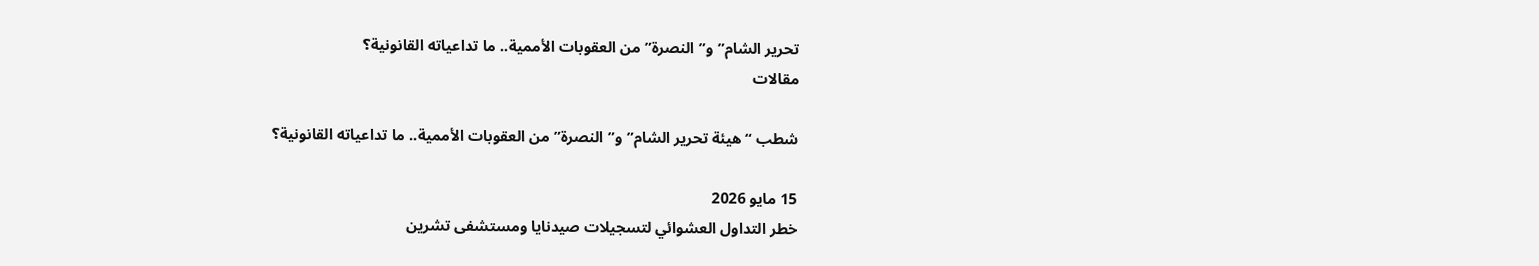تحرير الشام” و”النصرة” من العقوبات الأممية.. ما تداعياته القانونية؟
مقالات

شطب “هيئة تحرير الشام” و”النصرة” من العقوبات الأممية.. ما تداعياته القانونية؟

15 مايو 2026
خطر التداول العشوائي لتسجيلات صيدنايا ومستشفى تشرين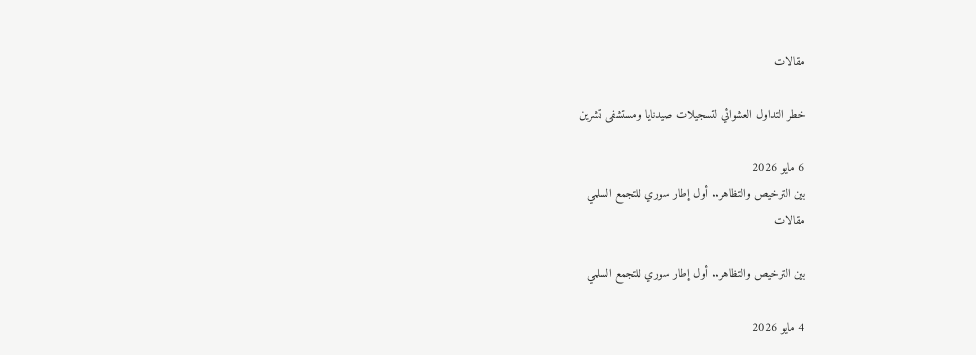مقالات

خطر التداول العشوائي لتسجيلات صيدنايا ومستشفى تشرين

6 مايو 2026
بين الترخيص والتظاهر.. أول إطار سوري للتجمع السلمي
مقالات

بين الترخيص والتظاهر.. أول إطار سوري للتجمع السلمي

4 مايو 2026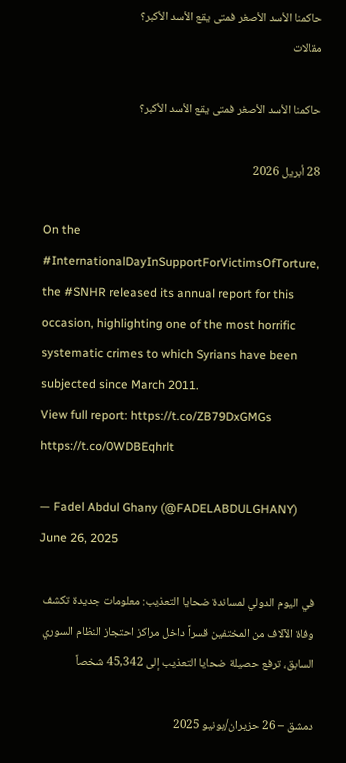حاكمنا الأسد الأصغر فمتى يقع الأسد الأكبر؟
مقالات

حاكمنا الأسد الأصغر فمتى يقع الأسد الأكبر؟

28 أبريل 2026

On the #InternationalDayInSupportForVictimsOfTorture, the #SNHR released its annual report for this occasion, highlighting one of the most horrific systematic crimes to which Syrians have been subjected since March 2011.
View full report: https://t.co/ZB79DxGMGs https://t.co/0WDBEqhrlt

— Fadel Abdul Ghany (@FADELABDULGHANY) June 26, 2025

في اليوم الدولي لمساندة ضحايا التعذيب: معلومات جديدة تكشف وفاة الآلاف من المختفين قسراً داخل مراكز احتجاز النظام السوري السابق، ترفع حصيلة ضحايا التعذيب إلى 45,342 شخصاً

دمشق – 26 حزيران/يونيو 2025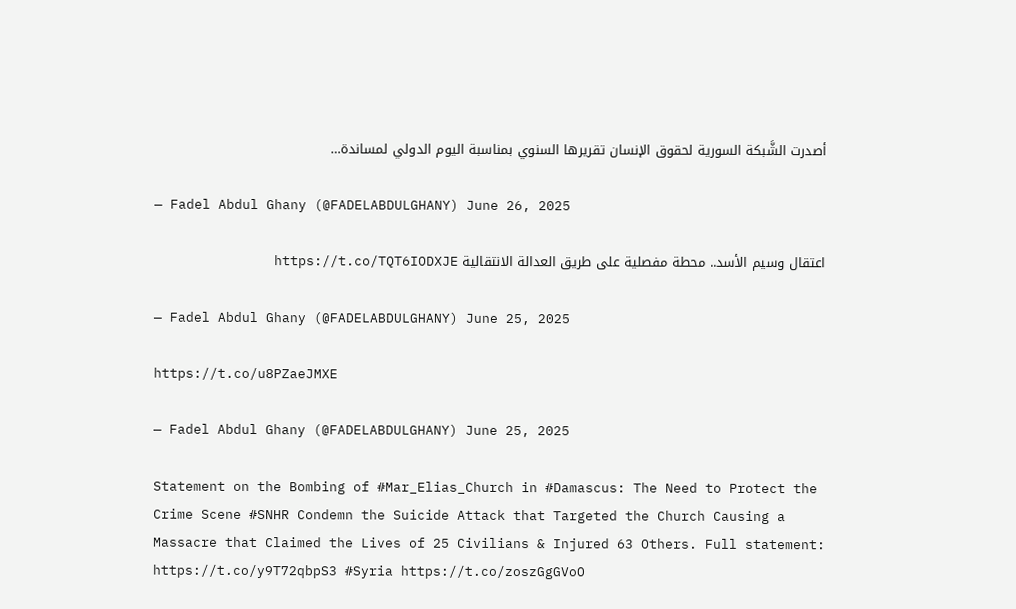أصدرت الشَّبكة السورية لحقوق الإنسان تقريرها السنوي بمناسبة اليوم الدولي لمساندة…

— Fadel Abdul Ghany (@FADELABDULGHANY) June 26, 2025

اعتقال وسيم الأسد.. محطة مفصلية على طريق العدالة الانتقالية https://t.co/TQT6IODXJE

— Fadel Abdul Ghany (@FADELABDULGHANY) June 25, 2025

https://t.co/u8PZaeJMXE

— Fadel Abdul Ghany (@FADELABDULGHANY) June 25, 2025

Statement on the Bombing of #Mar_Elias_Church in #Damascus: The Need to Protect the Crime Scene #SNHR Condemn the Suicide Attack that Targeted the Church Causing a Massacre that Claimed the Lives of 25 Civilians & Injured 63 Others. Full statement: https://t.co/y9T72qbpS3 #Syria https://t.co/zoszGgGVoO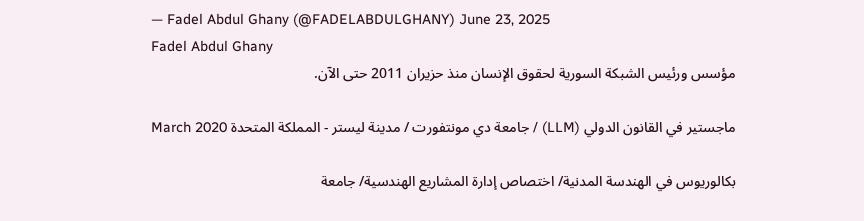— Fadel Abdul Ghany (@FADELABDULGHANY) June 23, 2025
Fadel Abdul Ghany
مؤسس ورئيس الشبكة السورية لحقوق الإنسان منذ حزيران 2011 حتى الآن.

ماجستير في القانون الدولي (LLM) / جامعة دي مونتفورت / مدينة ليستر - المملكة المتحدة March 2020

بكالوريوس في الهندسة المدنية/ اختصاص إدارة المشاريع الهندسية/ جامعة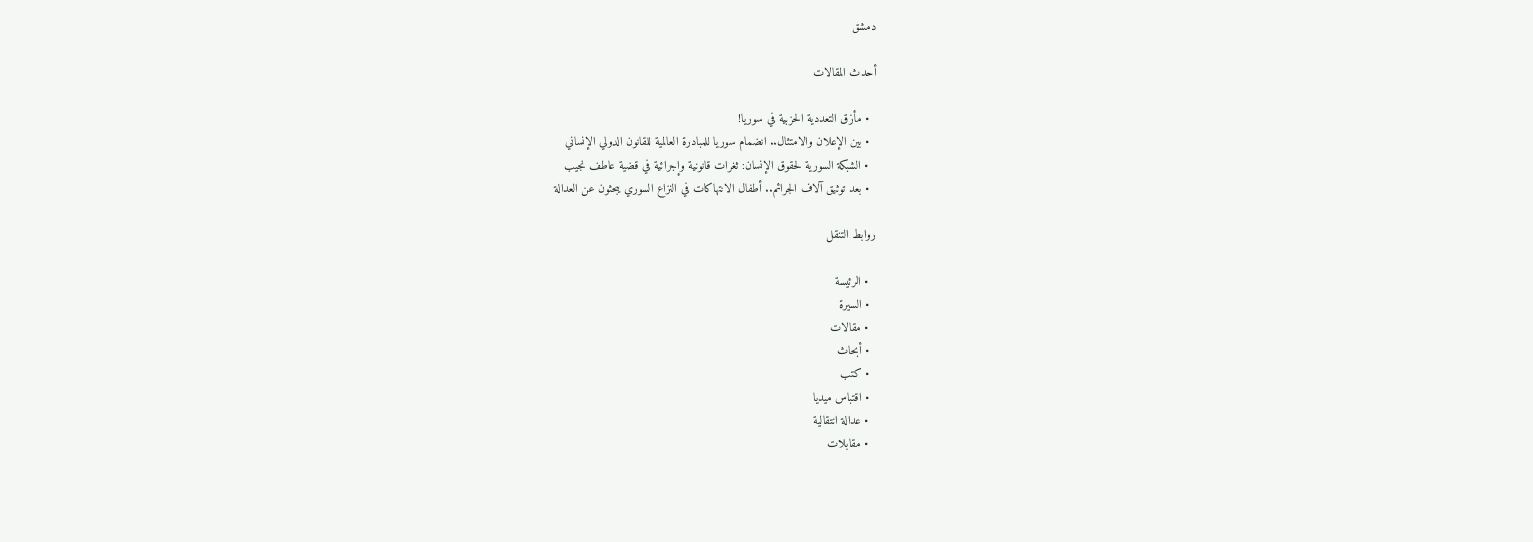دمشق

أحدث المقالات

  • مأزق التعددية الحزبية في سوريا!
  • بين الإعلان والامتثال.. انضمام سوريا للمبادرة العالمية للقانون الدولي الإنساني
  • الشبكة السورية لحقوق الإنسان: ثغرات قانونية وإجرائية في قضية عاطف نجيب
  • بعد توثيق آلاف الجرائم.. أطفال الانتهاكات في النزاع السوري يبحثون عن العدالة

روابط التنقل

  • الرئيسة
  • السيرة
  • مقالات
  • أبحاث
  • كتب
  • اقتباس ميديا
  • عدالة انتقالية
  • مقابلات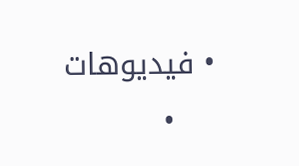• فيديوهات
    •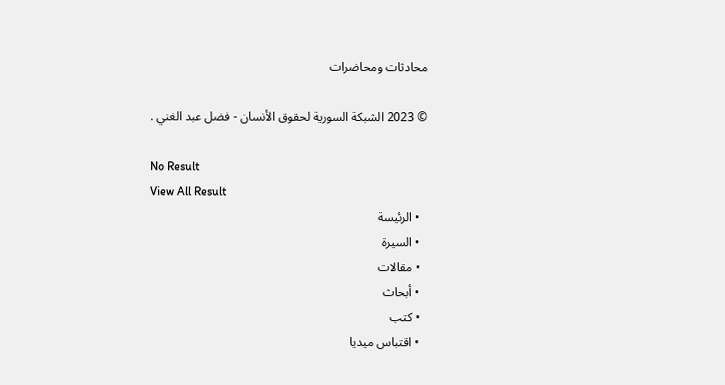محادثات ومحاضرات

© 2023 الشبكة السورية لحقوق الأنسان - فضل عبد الغني .

No Result
View All Result
  • الرئيسة
  • السيرة
  • مقالات
  • أبحاث
  • كتب
  • اقتباس ميديا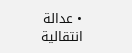• عدالة انتقالية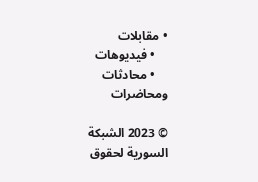• مقابلات
    • فيديوهات
    • محادثات ومحاضرات

© 2023 الشبكة السورية لحقوق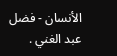الأنسان - فضل عبد الغني .